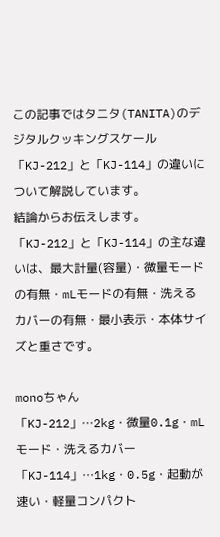この記事ではタニタ(TANITA)のデジタルクッキングスケール「KJ-212」と「KJ-114」の違いについて解説しています。
結論からお伝えします。
「KJ-212」と「KJ-114」の主な違いは、最大計量(容量)・微量モードの有無・mLモードの有無・洗えるカバーの有無・最小表示・本体サイズと重さです。

monoちゃん
「KJ-212」…2kg・微量0.1g・mLモード・洗えるカバー
「KJ-114」…1kg・0.5g・起動が速い・軽量コンパクト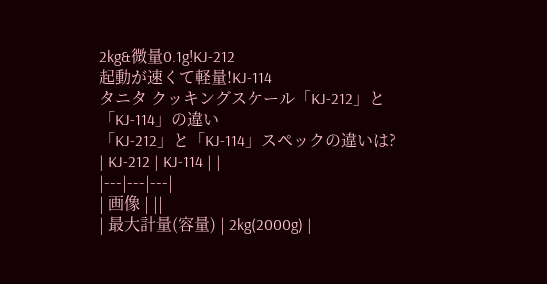2kg&微量0.1g!KJ-212
起動が速くて軽量!KJ-114
タニタ クッキングスケール「KJ-212」と「KJ-114」の違い
「KJ-212」と「KJ-114」スペックの違いは?
| KJ-212 | KJ-114 | |
|---|---|---|
| 画像 | ||
| 最大計量(容量) | 2kg(2000g) |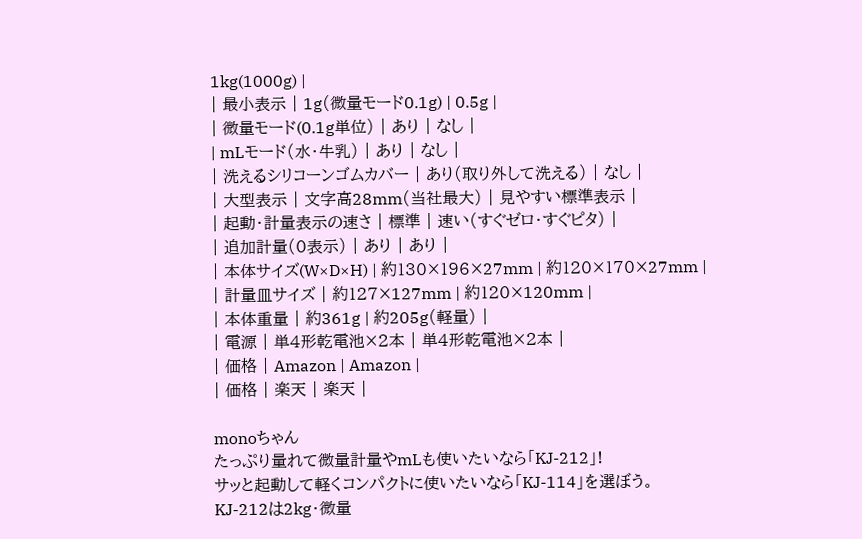1kg(1000g) |
| 最小表示 | 1g(微量モード0.1g) | 0.5g |
| 微量モード(0.1g単位) | あり | なし |
| mLモード(水・牛乳) | あり | なし |
| 洗えるシリコーンゴムカバー | あり(取り外して洗える) | なし |
| 大型表示 | 文字高28mm(当社最大) | 見やすい標準表示 |
| 起動・計量表示の速さ | 標準 | 速い(すぐゼロ・すぐピタ) |
| 追加計量(0表示) | あり | あり |
| 本体サイズ(W×D×H) | 約130×196×27mm | 約120×170×27mm |
| 計量皿サイズ | 約127×127mm | 約120×120mm |
| 本体重量 | 約361g | 約205g(軽量) |
| 電源 | 単4形乾電池×2本 | 単4形乾電池×2本 |
| 価格 | Amazon | Amazon |
| 価格 | 楽天 | 楽天 |

monoちゃん
たっぷり量れて微量計量やmLも使いたいなら「KJ-212」!
サッと起動して軽くコンパクトに使いたいなら「KJ-114」を選ぼう。
KJ-212は2kg・微量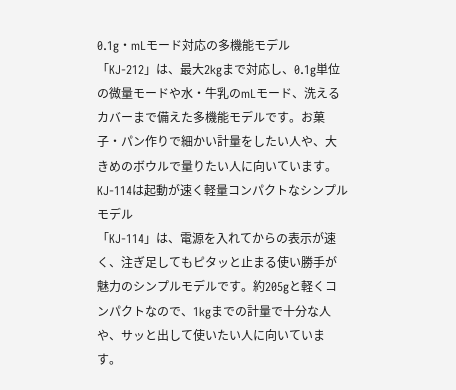0.1g・mLモード対応の多機能モデル
「KJ-212」は、最大2kgまで対応し、0.1g単位の微量モードや水・牛乳のmLモード、洗えるカバーまで備えた多機能モデルです。お菓子・パン作りで細かい計量をしたい人や、大きめのボウルで量りたい人に向いています。
KJ-114は起動が速く軽量コンパクトなシンプルモデル
「KJ-114」は、電源を入れてからの表示が速く、注ぎ足してもピタッと止まる使い勝手が魅力のシンプルモデルです。約205gと軽くコンパクトなので、1kgまでの計量で十分な人や、サッと出して使いたい人に向いています。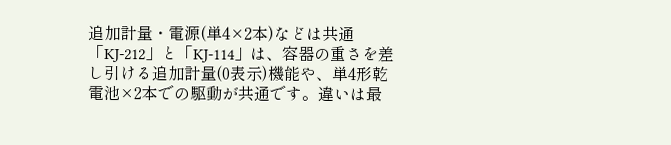追加計量・電源(単4×2本)などは共通
「KJ-212」と「KJ-114」は、容器の重さを差し引ける追加計量(0表示)機能や、単4形乾電池×2本での駆動が共通です。違いは最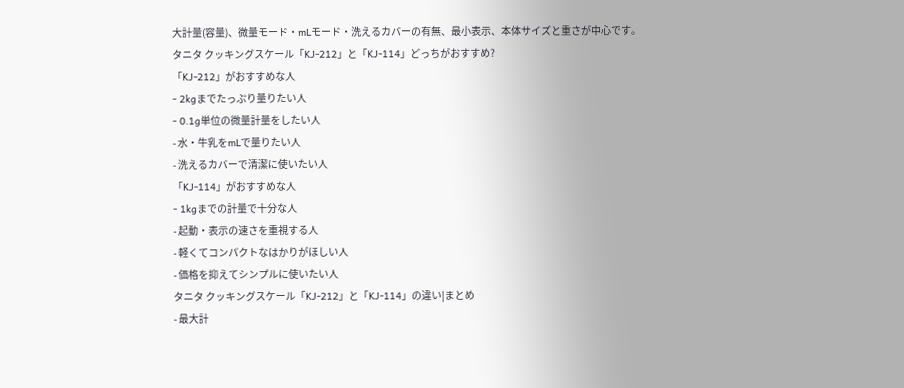大計量(容量)、微量モード・mLモード・洗えるカバーの有無、最小表示、本体サイズと重さが中心です。
タニタ クッキングスケール「KJ-212」と「KJ-114」どっちがおすすめ?
「KJ-212」がおすすめな人
- 2kgまでたっぷり量りたい人
- 0.1g単位の微量計量をしたい人
- 水・牛乳をmLで量りたい人
- 洗えるカバーで清潔に使いたい人
「KJ-114」がおすすめな人
- 1kgまでの計量で十分な人
- 起動・表示の速さを重視する人
- 軽くてコンパクトなはかりがほしい人
- 価格を抑えてシンプルに使いたい人
タニタ クッキングスケール「KJ-212」と「KJ-114」の違い|まとめ
- 最大計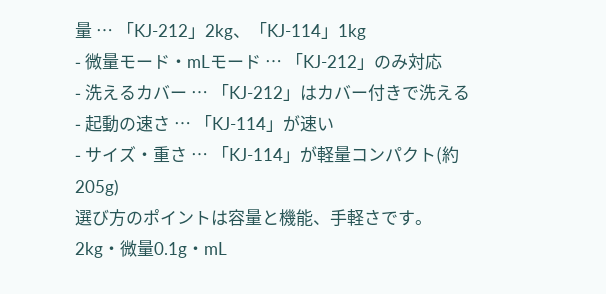量 … 「KJ-212」2kg、「KJ-114」1kg
- 微量モード・mLモード … 「KJ-212」のみ対応
- 洗えるカバー … 「KJ-212」はカバー付きで洗える
- 起動の速さ … 「KJ-114」が速い
- サイズ・重さ … 「KJ-114」が軽量コンパクト(約205g)
選び方のポイントは容量と機能、手軽さです。
2kg・微量0.1g・mL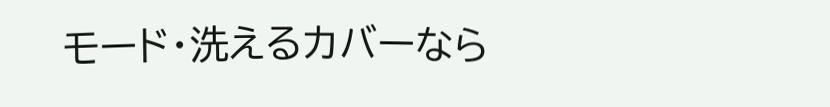モード・洗えるカバーなら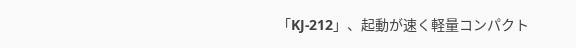「KJ-212」、起動が速く軽量コンパクト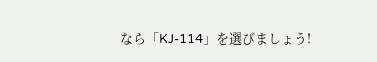なら「KJ-114」を選びましょう!